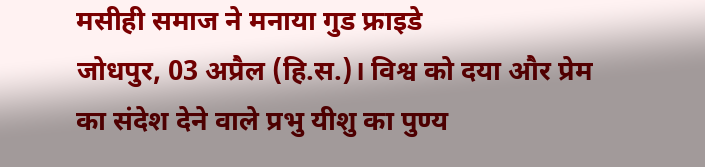मसीही समाज ने मनाया गुड फ्राइडे
जोधपुर, 03 अप्रैल (हि.स.)। विश्व को दया और प्रेम का संदेश देने वाले प्रभु यीशु का पुण्य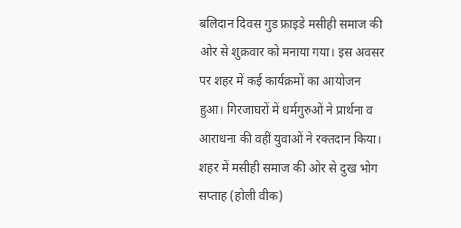बलिदान दिवस गुड फ्राइडे मसीही समाज की ओर से शुक्रवार को मनाया गया। इस अवसर पर शहर में कई कार्यक्रमों का आयोजन हुआ। गिरजाघरों में धर्मगुरुओं ने प्रार्थना व आराधना की वहीं युवाओं ने रक्तदान किया।
शहर में मसीही समाज की ओर से दुख भोग सप्ताह (होली वीक)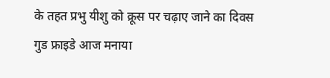के तहत प्रभु यीशु को क्रूस पर चढ़ाए जाने का दिवस गुड फ्राइडे आज मनाया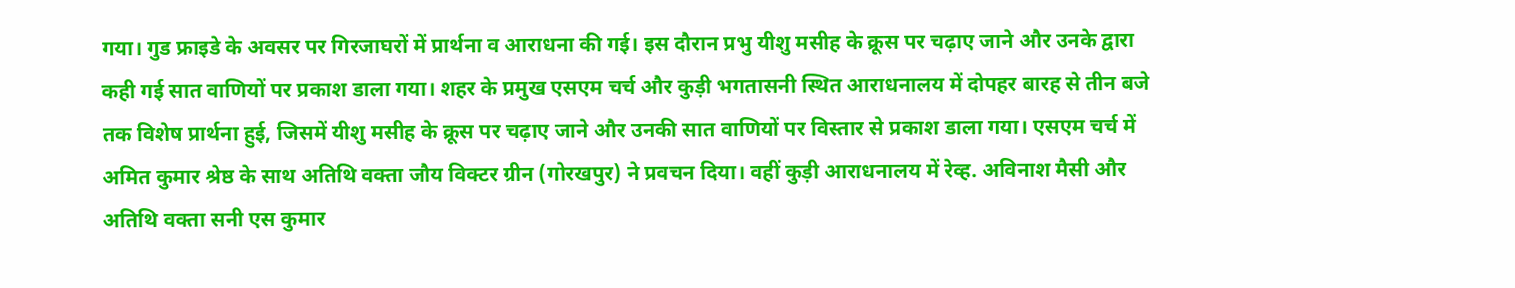गया। गुड फ्राइडे के अवसर पर गिरजाघरों में प्रार्थना व आराधना की गई। इस दौरान प्रभु यीशु मसीह के क्रूस पर चढ़ाए जाने और उनके द्वारा कही गई सात वाणियों पर प्रकाश डाला गया। शहर के प्रमुख एसएम चर्च और कुड़ी भगतासनी स्थित आराधनालय में दोपहर बारह से तीन बजे तक विशेष प्रार्थना हुई, जिसमें यीशु मसीह के क्रूस पर चढ़ाए जाने और उनकी सात वाणियों पर विस्तार से प्रकाश डाला गया। एसएम चर्च में अमित कुमार श्रेष्ठ के साथ अतिथि वक्ता जौय विक्टर ग्रीन (गोरखपुर) ने प्रवचन दिया। वहीं कुड़ी आराधनालय में रेव्ह. अविनाश मैसी और अतिथि वक्ता सनी एस कुमार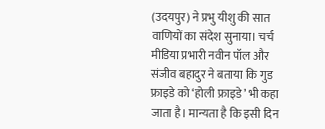(उदयपुर) ने प्रभु यीशु की सात वाणियों का संदेश सुनाया। चर्च मीडिया प्रभारी नवीन पॉल और संजीव बहादुर ने बताया कि गुड फ्राइडे को ‘होली फ्राइडे’ भी कहा जाता है। मान्यता है कि इसी दिन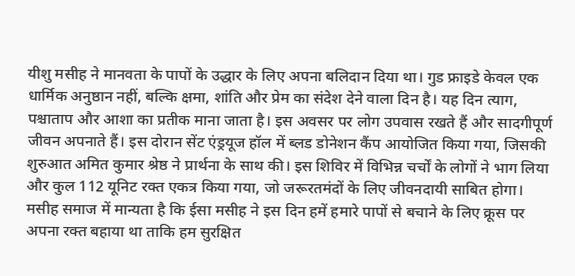यीशु मसीह ने मानवता के पापों के उद्धार के लिए अपना बलिदान दिया था। गुड फ्राइडे केवल एक धार्मिक अनुष्ठान नहीं, बल्कि क्षमा, शांति और प्रेम का संदेश देने वाला दिन है। यह दिन त्याग, पश्चाताप और आशा का प्रतीक माना जाता है। इस अवसर पर लोग उपवास रखते हैं और सादगीपूर्ण जीवन अपनाते हैं। इस दोरान सेंट एंड्रयूज हॉल में ब्लड डोनेशन कैंप आयोजित किया गया, जिसकी शुरुआत अमित कुमार श्रेष्ठ ने प्रार्थना के साथ की। इस शिविर में विभिन्न चर्चों के लोगों ने भाग लिया और कुल 112 यूनिट रक्त एकत्र किया गया, जो जरूरतमंदों के लिए जीवनदायी साबित होगा। मसीह समाज में मान्यता है कि ईसा मसीह ने इस दिन हमें हमारे पापों से बचाने के लिए क्रूस पर अपना रक्त बहाया था ताकि हम सुरक्षित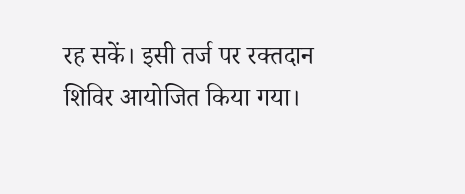रह सकें। इसी तर्ज पर रक्तदान शिविर आयोजित किया गया।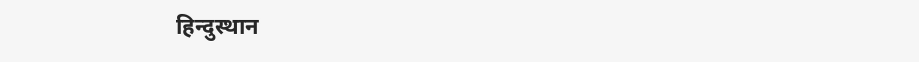हिन्दुस्थान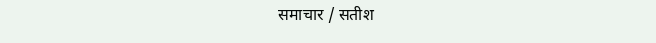समाचार / सतीश